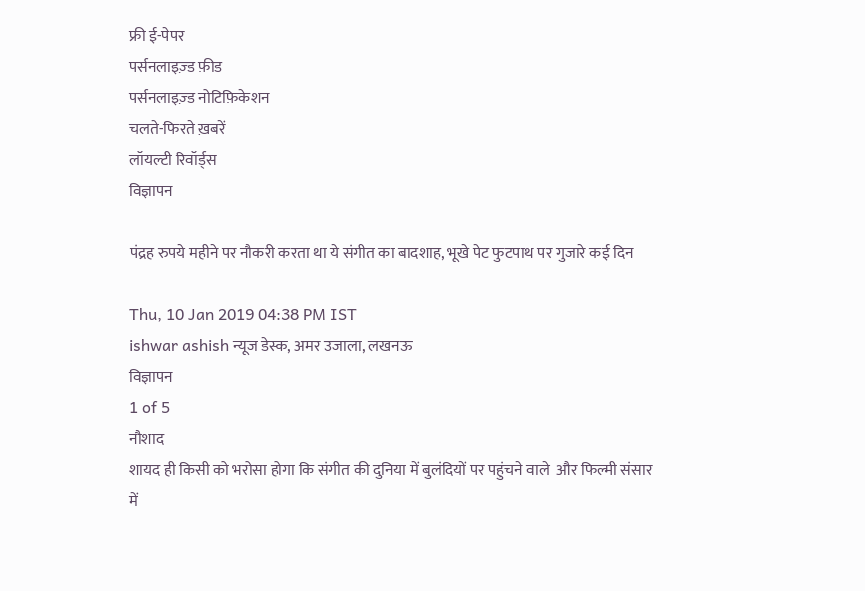फ्री ई-पेपर
पर्सनलाइज़्ड फ़ीड
पर्सनलाइज़्ड नोटिफ़िकेशन
चलते-फिरते ख़बरें
लॉयल्टी रिवॉर्ड्स
विज्ञापन

पंद्रह रुपये महीने पर नौकरी करता था ये संगीत का बादशाह, भूखे पेट फुटपाथ पर गुजारे कई दिन

Thu, 10 Jan 2019 04:38 PM IST
ishwar ashish न्यूज डेस्क, अमर उजाला, लखनऊ
विज्ञापन
1 of 5
नौशाद
शायद ही किसी को भरोसा होगा कि संगीत की दुनिया में बुलंदियों पर पहुंचने वाले  और फिल्मी संसार में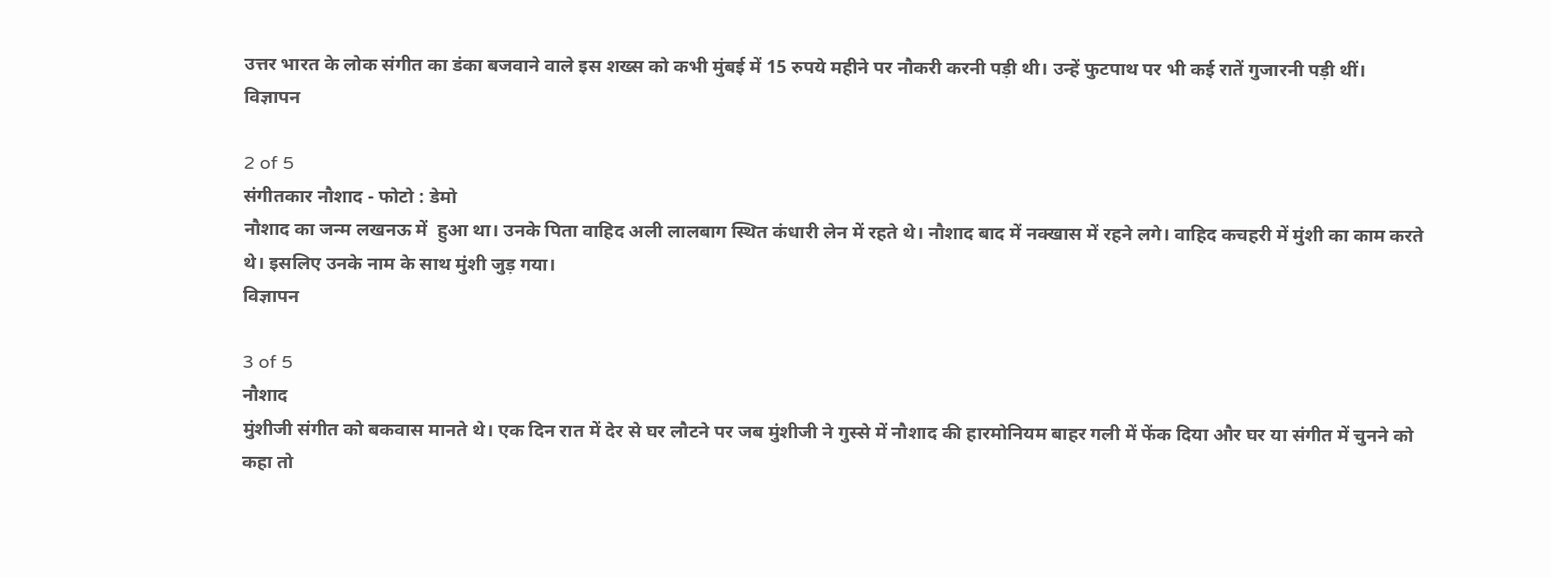उत्तर भारत के लोक संगीत का डंका बजवाने वाले इस शख्स को कभी मुंबई में 15 रुपये महीने पर नौकरी करनी पड़ी थी। उन्हें फुटपाथ पर भी कई रातें गुजारनी पड़ी थीं।
विज्ञापन

2 of 5
संगीतकार नौशाद - फोटो : डेमो
नौशाद का जन्म लखनऊ में  हुआ था। उनके पिता वाहिद अली लालबाग स्थित कंधारी लेन में रहते थे। नौशाद बाद में नक्खास में रहने लगे। वाहिद कचहरी में मुंशी का काम करते थे। इसलिए उनके नाम के साथ मुंशी जुड़ गया।
विज्ञापन

3 of 5
नौशाद
मुंशीजी संगीत को बकवास मानते थे। एक दिन रात में देर से घर लौटने पर जब मुंशीजी ने गुस्से में नौशाद की हारमोनियम बाहर गली में फेंक दिया और घर या संगीत में चुनने को कहा तो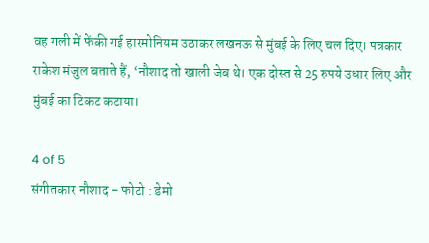वह गली में फेंकी गई हारमोनियम उठाकर लखनऊ से मुंबई के लिए चल दिए। पत्रकार राकेश मंजुल बताते हैं, ‘नौशाद तो खाली जेब थे। एक दोस्त से 25 रुपये उधार लिए और मुंबई का टिकट कटाया।

4 of 5
संगीतकार नौशाद - फोटो : डेमो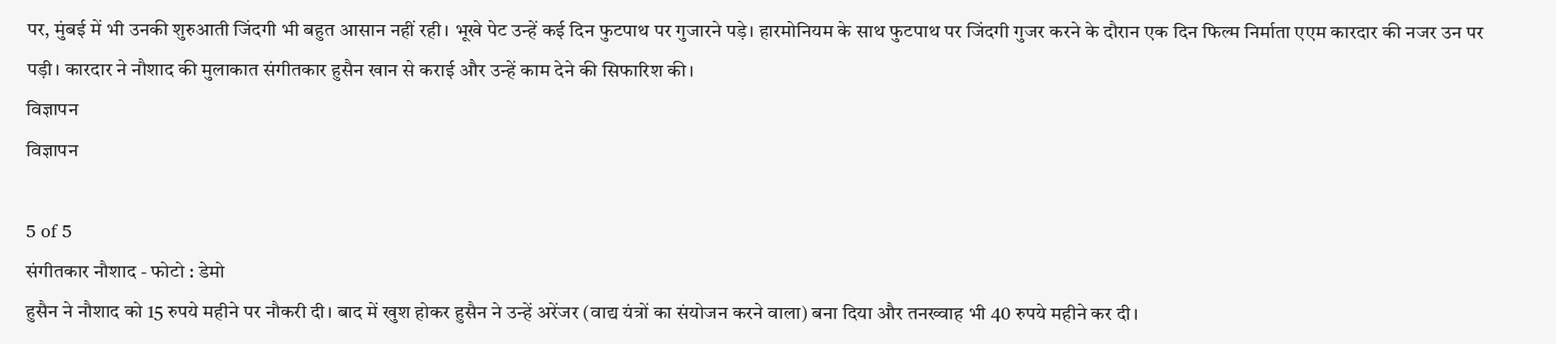पर, मुंबई में भी उनकी शुरुआती जिंदगी भी बहुत आसान नहीं रही। भूखे पेट उन्हें कई दिन फुटपाथ पर गुजारने पड़े। हारमोनियम के साथ फुटपाथ पर जिंदगी गुजर करने के दौरान एक दिन फिल्म निर्माता एएम कारदार की नजर उन पर पड़ी। कारदार ने नौशाद की मुलाकात संगीतकार हुसैन खान से कराई और उन्हें काम देने की सिफारिश की।
विज्ञापन
विज्ञापन

5 of 5
संगीतकार नौशाद - फोटो : डेमो
हुसैन ने नौशाद को 15 रुपये महीने पर नौकरी दी। बाद में खुश होकर हुसैन ने उन्हें अरेंजर (वाद्य यंत्रों का संयोजन करने वाला) बना दिया और तनख्वाह भी 40 रुपये महीने कर दी।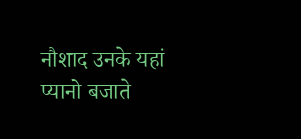नौशाद उनके यहां प्यानो बजाते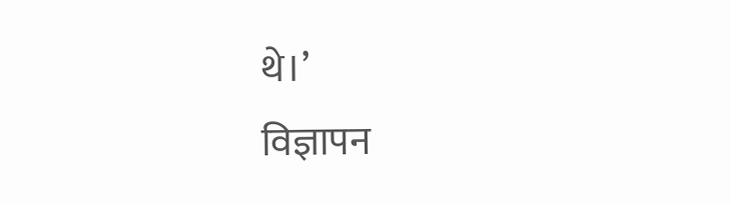थे।’
विज्ञापन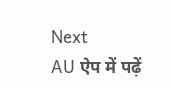Next
AU ऐप में पढ़ें